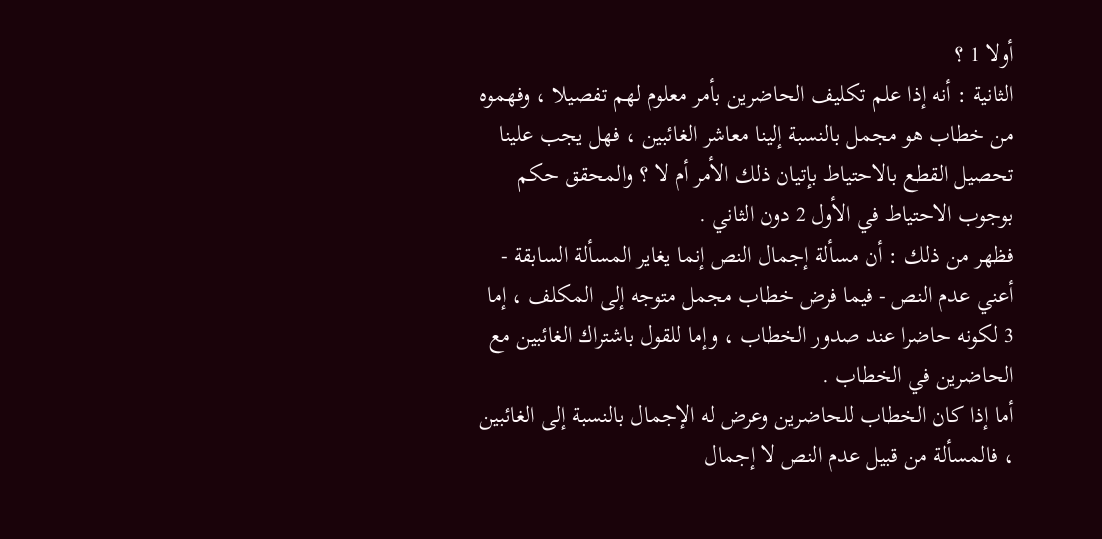أولا 1 ؟
الثانية : أنه إذا علم تكليف الحاضرين بأمر معلوم لهم تفصيلا ، وفهموه من خطاب هو مجمل بالنسبة إلينا معاشر الغائبين ، فهل يجب علينا تحصيل القطع بالاحتياط بإتيان ذلك الأمر أم لا ؟ والمحقق حكم بوجوب الاحتياط في الأول 2 دون الثاني .
فظهر من ذلك : أن مسألة إجمال النص إنما يغاير المسألة السابقة - أعني عدم النص - فيما فرض خطاب مجمل متوجه إلى المكلف ، إما 3 لكونه حاضرا عند صدور الخطاب ، وإما للقول باشتراك الغائبين مع الحاضرين في الخطاب .
أما إذا كان الخطاب للحاضرين وعرض له الإجمال بالنسبة إلى الغائبين ، فالمسألة من قبيل عدم النص لا إجمال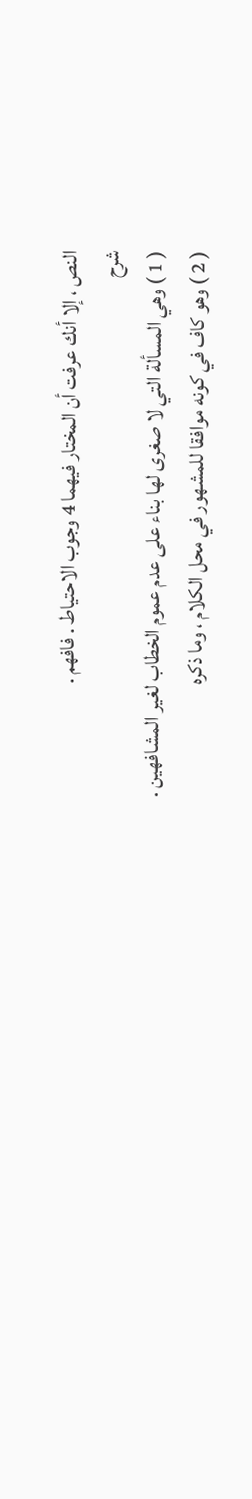النص ، إلا أنك عرفت أن المختار فيهما 4 وجوب الاحتياط . فافهم .
شرح
( 1 ) وهي المسألة التي لا صغرى لها بناء على عدم عموم الخطاب لغير المشافهين .
( 2 ) وهو كاف في كونه موافقا للمشهور في محل الكلام ، وما ذكره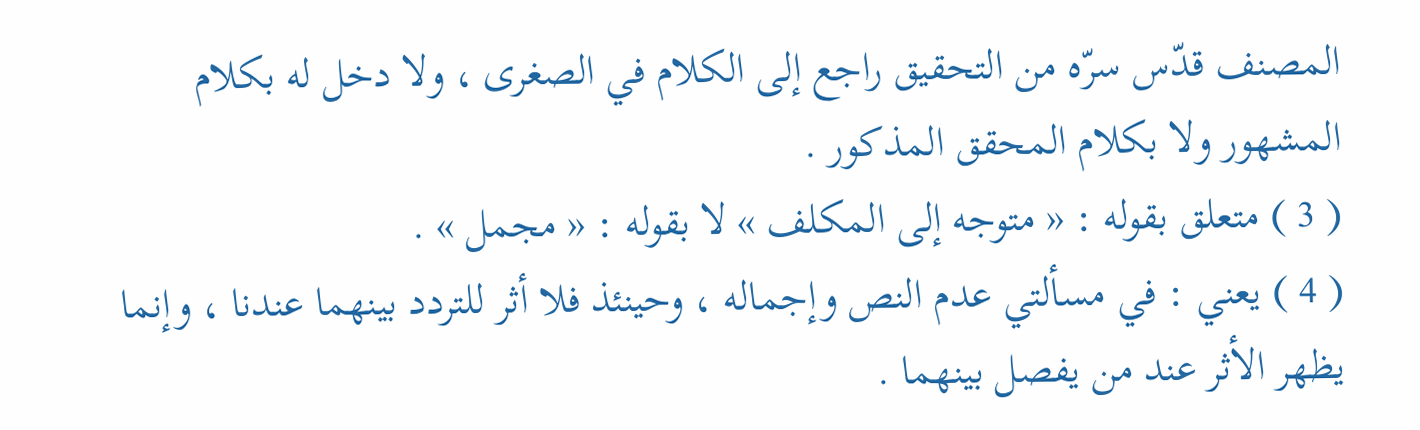المصنف قدّس سرّه من التحقيق راجع إلى الكلام في الصغرى ، ولا دخل له بكلام المشهور ولا بكلام المحقق المذكور .
( 3 ) متعلق بقوله : « متوجه إلى المكلف » لا بقوله : « مجمل » .
( 4 ) يعني : في مسألتي عدم النص وإجماله ، وحينئذ فلا أثر للتردد بينهما عندنا ، وإنما يظهر الأثر عند من يفصل بينهما .